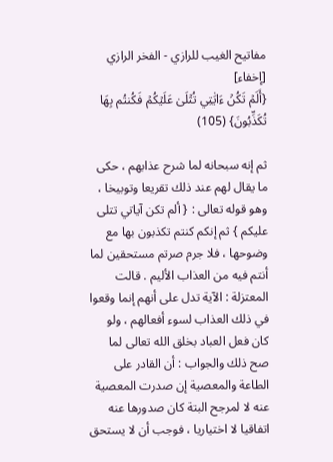مفاتيح الغيب للرازي - الفخر الرازي [إخفاء]
{أَلَمۡ تَكُنۡ ءَايَٰتِي تُتۡلَىٰ عَلَيۡكُمۡ فَكُنتُم بِهَا تُكَذِّبُونَ} (105)

ثم إنه سبحانه لما شرح عذابهم ، حكى ما يقال لهم عند ذلك تقريعا وتوبيخا ، وهو قوله تعالى : { ألم تكن آياتي تتلى عليكم } ثم إنكم كنتم تكذبون بها مع وضوحها ، فلا جرم صرتم مستحقين لما أنتم فيه من العذاب الأليم . قالت المعتزلة : الآية تدل على أنهم إنما وقعوا في ذلك العذاب لسوء أفعالهم ، ولو كان فعل العباد بخلق الله تعالى لما صح ذلك والجواب : أن القادر على الطاعة والمعصية إن صدرت المعصية عنه لا لمرجح البتة كان صدورها عنه اتفاقيا لا اختياريا ، فوجب أن لا يستحق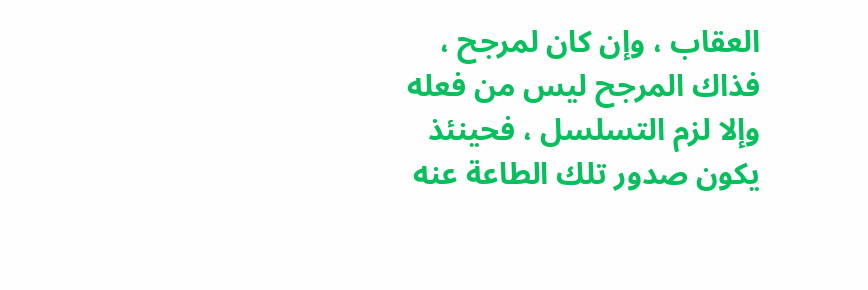العقاب ، وإن كان لمرجح ، فذاك المرجح ليس من فعله وإلا لزم التسلسل ، فحينئذ يكون صدور تلك الطاعة عنه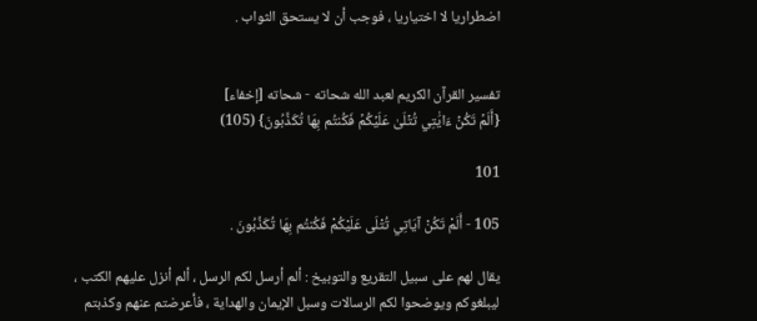اضطراريا لا اختياريا ، فوجب أن لا يستحق الثواب .


تفسير القرآن الكريم لعبد الله شحاته - شحاته [إخفاء]
{أَلَمۡ تَكُنۡ ءَايَٰتِي تُتۡلَىٰ عَلَيۡكُمۡ فَكُنتُم بِهَا تُكَذِّبُونَ} (105)

101

105 - أَلَمْ تَكُنْ آيَاتِي تُتْلَى عَلَيْكُمْ فَكُنتُم بِهَا تُكَذِّبُونَ .

يقال لهم على سبيل التقريع والتوبيخ : ألم أرسل لكم الرسل ، ألم أنزل عليهم الكتب ، ليبلغوكم ويوضحوا لكم الرسالات وسبل الإيمان والهداية ، فأعرضتم عنهم وكذبتم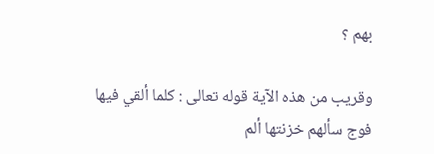بهم ؟

وقريب من هذه الآية قوله تعالى : كلما ألقي فيها فوج سألهم خزنتها ألم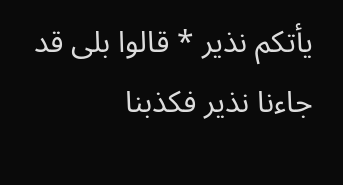يأتكم نذير * قالوا بلى قد جاءنا نذير فكذبنا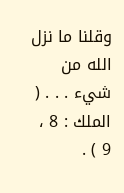وقلنا ما نزل الله من شيء . . . ( الملك : 8 ، 9 ) .